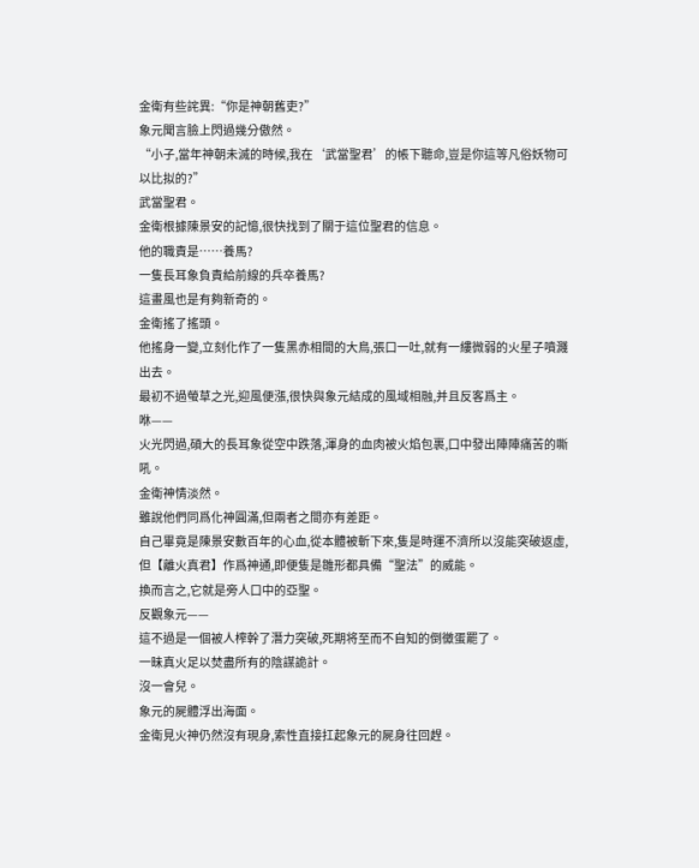金衛有些詫異:“你是神朝舊吏?”
象元聞言臉上閃過幾分傲然。
“小子,當年神朝未滅的時候,我在‘武當聖君’的帳下聽命,豈是你這等凡俗妖物可以比拟的?”
武當聖君。
金衛根據陳景安的記憶,很快找到了關于這位聖君的信息。
他的職責是……養馬?
一隻長耳象負責給前線的兵卒養馬?
這畫風也是有夠新奇的。
金衛搖了搖頭。
他搖身一變,立刻化作了一隻黑赤相間的大鳥,張口一吐,就有一縷微弱的火星子噴濺出去。
最初不過螢草之光,迎風便漲,很快與象元結成的風域相融,并且反客爲主。
咻——
火光閃過,碩大的長耳象從空中跌落,渾身的血肉被火焰包裹,口中發出陣陣痛苦的嘶吼。
金衛神情淡然。
雖說他們同爲化神圓滿,但兩者之間亦有差距。
自己畢竟是陳景安數百年的心血,從本體被斬下來,隻是時運不濟所以沒能突破返虛,但【離火真君】作爲神通,即便隻是雛形都具備“聖法”的威能。
換而言之,它就是旁人口中的亞聖。
反觀象元——
這不過是一個被人榨幹了潛力突破,死期将至而不自知的倒黴蛋罷了。
一昧真火足以焚盡所有的陰謀詭計。
沒一會兒。
象元的屍體浮出海面。
金衛見火神仍然沒有現身,索性直接扛起象元的屍身往回趕。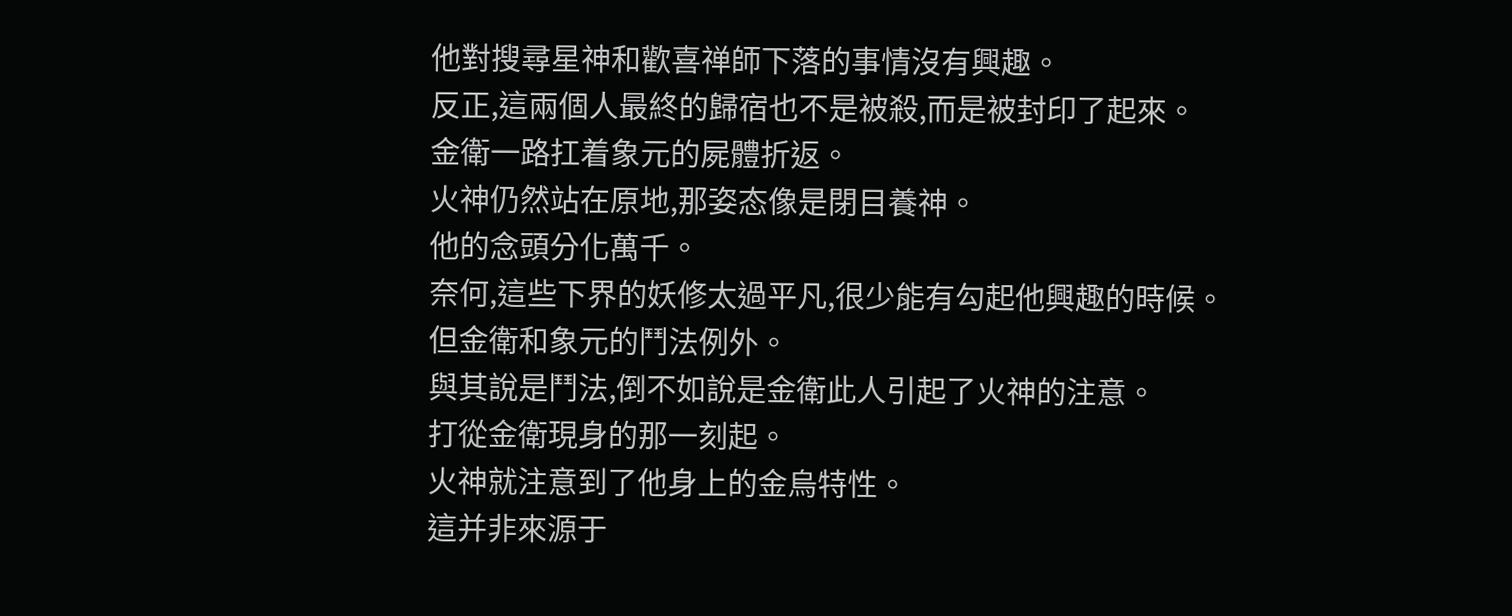他對搜尋星神和歡喜禅師下落的事情沒有興趣。
反正,這兩個人最終的歸宿也不是被殺,而是被封印了起來。
金衛一路扛着象元的屍體折返。
火神仍然站在原地,那姿态像是閉目養神。
他的念頭分化萬千。
奈何,這些下界的妖修太過平凡,很少能有勾起他興趣的時候。
但金衛和象元的鬥法例外。
與其說是鬥法,倒不如說是金衛此人引起了火神的注意。
打從金衛現身的那一刻起。
火神就注意到了他身上的金烏特性。
這并非來源于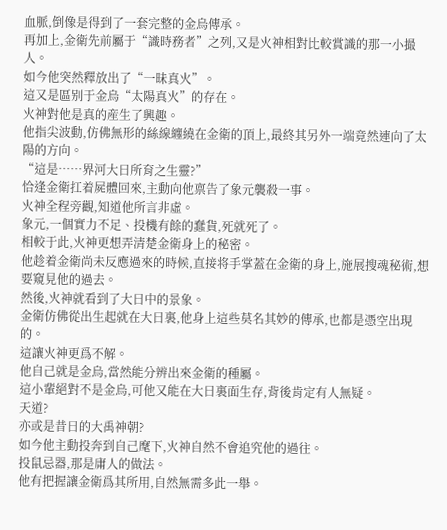血脈,倒像是得到了一套完整的金烏傳承。
再加上,金衛先前屬于“識時務者”之列,又是火神相對比較賞識的那一小撮人。
如今他突然釋放出了“一昧真火”。
這又是區别于金烏“太陽真火”的存在。
火神對他是真的産生了興趣。
他指尖波動,仿佛無形的絲線纏繞在金衛的頂上,最終其另外一端竟然連向了太陽的方向。
“這是……界河大日所育之生靈?”
恰逢金衛扛着屍體回來,主動向他禀告了象元襲殺一事。
火神全程旁觀,知道他所言非虛。
象元,一個實力不足、投機有餘的蠢貨,死就死了。
相較于此,火神更想弄清楚金衛身上的秘密。
他趁着金衛尚未反應過來的時候,直接将手掌蓋在金衛的身上,施展搜魂秘術,想要窺見他的過去。
然後,火神就看到了大日中的景象。
金衛仿佛從出生起就在大日裏,他身上這些莫名其妙的傳承,也都是憑空出現的。
這讓火神更爲不解。
他自己就是金烏,當然能分辨出來金衛的種屬。
這小輩絕對不是金烏,可他又能在大日裏面生存,背後肯定有人無疑。
天道?
亦或是昔日的大禹神朝?
如今他主動投奔到自己麾下,火神自然不會追究他的過往。
投鼠忌器,那是庸人的做法。
他有把握讓金衛爲其所用,自然無需多此一舉。